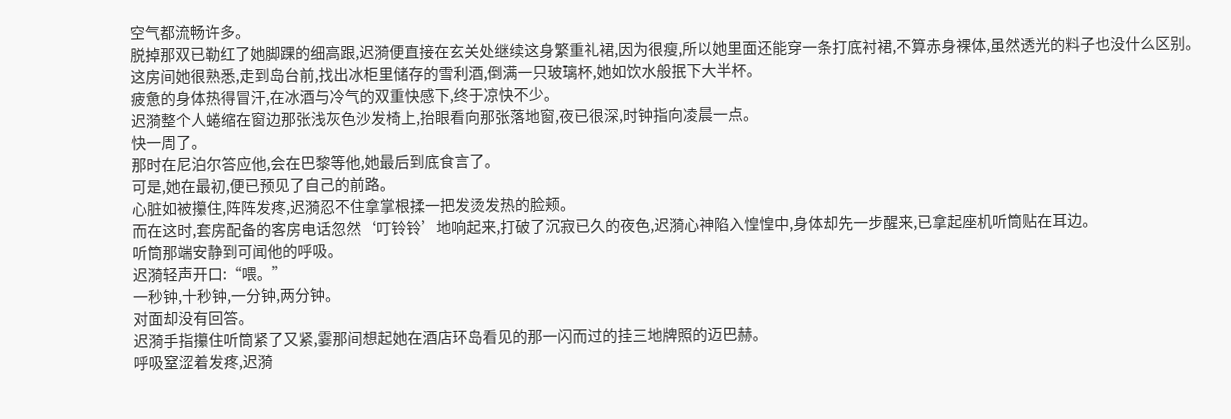空气都流畅许多。
脱掉那双已勒红了她脚踝的细高跟,迟漪便直接在玄关处继续这身繁重礼裙,因为很瘦,所以她里面还能穿一条打底衬裙,不算赤身裸体,虽然透光的料子也没什么区别。
这房间她很熟悉,走到岛台前,找出冰柜里储存的雪利酒,倒满一只玻璃杯,她如饮水般抿下大半杯。
疲惫的身体热得冒汗,在冰酒与冷气的双重快感下,终于凉快不少。
迟漪整个人蜷缩在窗边那张浅灰色沙发椅上,抬眼看向那张落地窗,夜已很深,时钟指向凌晨一点。
快一周了。
那时在尼泊尔答应他,会在巴黎等他,她最后到底食言了。
可是,她在最初,便已预见了自己的前路。
心脏如被攥住,阵阵发疼,迟漪忍不住拿掌根揉一把发烫发热的脸颊。
而在这时,套房配备的客房电话忽然‘叮铃铃’地响起来,打破了沉寂已久的夜色,迟漪心神陷入惶惶中,身体却先一步醒来,已拿起座机听筒贴在耳边。
听筒那端安静到可闻他的呼吸。
迟漪轻声开口:“喂。”
一秒钟,十秒钟,一分钟,两分钟。
对面却没有回答。
迟漪手指攥住听筒紧了又紧,霎那间想起她在酒店环岛看见的那一闪而过的挂三地牌照的迈巴赫。
呼吸窒涩着发疼,迟漪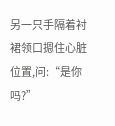另一只手隔着衬裙领口摁住心脏位置,问:“是你吗?”